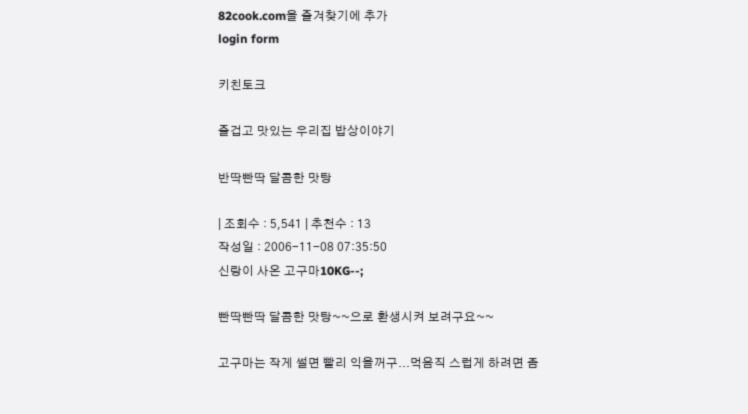82cook.com을 즐겨찾기에 추가
login form

키친토크

즐겁고 맛있는 우리집 밥상이야기

반딱빤딱 달콤한 맛탕

| 조회수 : 5,541 | 추천수 : 13
작성일 : 2006-11-08 07:35:50
신랑이 사온 고구마10KG--;

빤딱빤딱 달콤한 맛탕~~으로 환생시켜 보려구요~~

고구마는 작게 썰면 빨리 익을꺼구...먹음직 스럽게 하려면 좀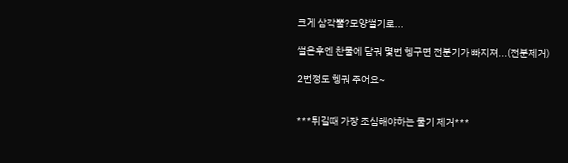크게 삼각뿔?모양썰기로...

썰은후엔 찬물에 담궈 몇번 헹구면 전분기가 빠지져...(전분제거)

2번정도 헹궈 주어요~


***튀길때 가장 조심해야하는 물기 제거***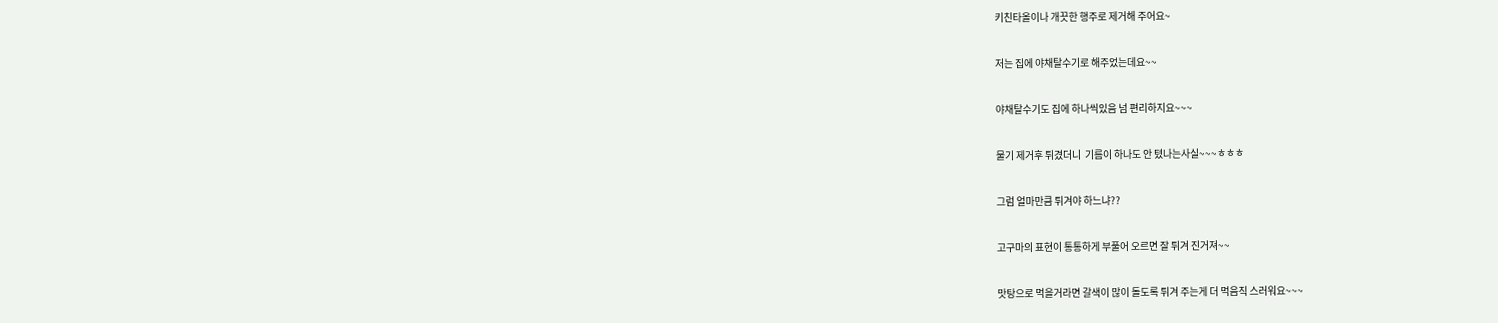키친타올이나 개끗한 행주로 제거해 주어요~

저는 집에 야채탈수기로 해주었는데요~~

야채탈수기도 집에 하나씩있음 넘 편리하지요~~~

물기 제거후 튀겼더니  기름이 하나도 안 텼나는사실~~~ㅎㅎㅎ

그럼 얼마만큼 튀겨야 하느냐??

고구마의 표현이 통통하게 부풀어 오르면 잘 튀겨 진거져~~

맛탕으로 먹을거라면 갈색이 많이 돌도록 튀겨 주는게 더 먹음직 스러워요~~~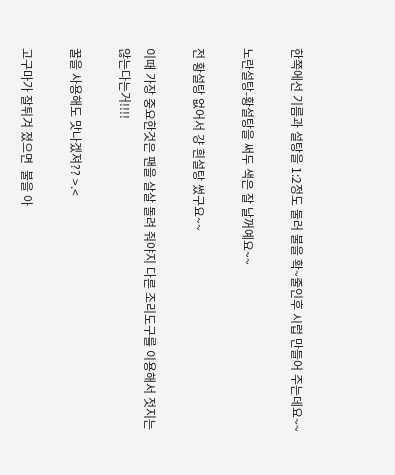한쪽에선 기름과 설탕을 1:2정도 둘러 불을 확~줄인후 시럽 만들어 주는데요~~

노란설탕-황설탕을 써두 색은 잘 날꺼예요~~

전 황설탕 없어서 걍 흰설탕 썼구요~~

이때 가장 중요한것은 팬을 살살 돌려 줘야지 다른 조리도구를 이용해서 젓지는 않는다는거!!!!

꿀을 사용해도 맛나겠져?? >.<

고구마가 잘튀겨 졌으면  불을 아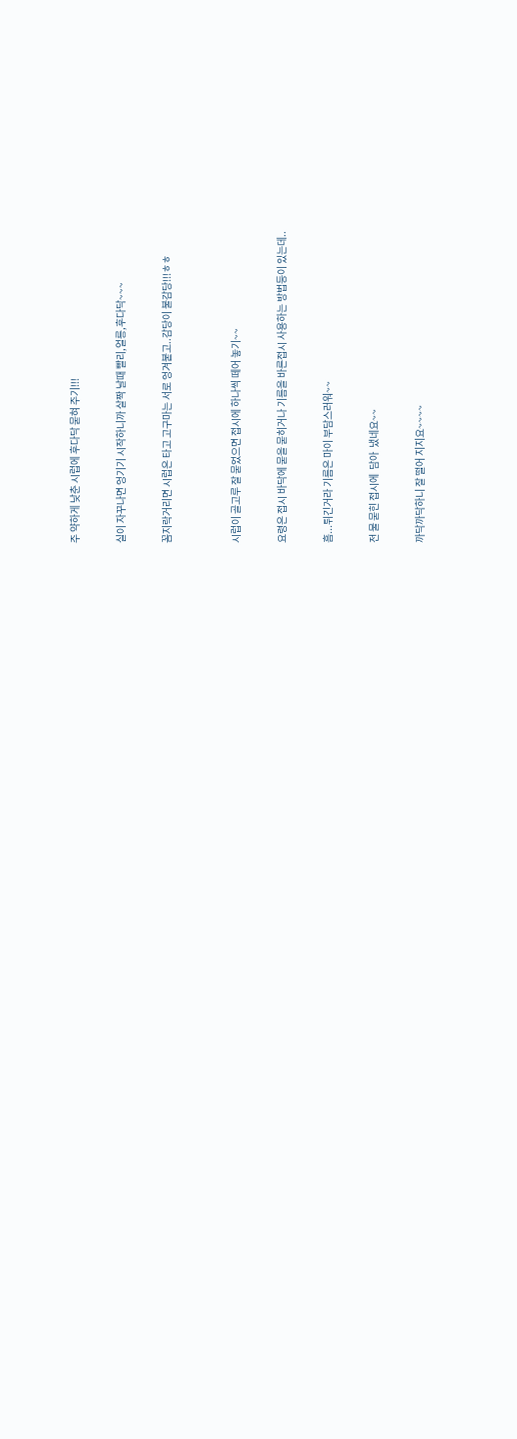주 약하게 낮춘 시럽에 후다닥 묻혀 주기!!!

실이 자꾸나면 엉기기 시작하니까 살짝 날때 빨리,얼릉,후다닥~~~

꼼지락거리면 시럽은 타고 고구마는 서로 엉겨붙고..감당이 불감당!!!ㅎㅎ


시럽이 골고루 잘 묻었으면 접시에 하나씩 떼어 놓기~~

요령은 접시 바닥에 묻을 묻히거나 기름을 바른접시 사용하는 방법등이 있는데..

흠...튀긴거라 기름은 마이 부담스러워~~

전 물 묻힌 접시에  담아  냈네요~~

까닥까닥하니 잘 떨어 지지요~~~~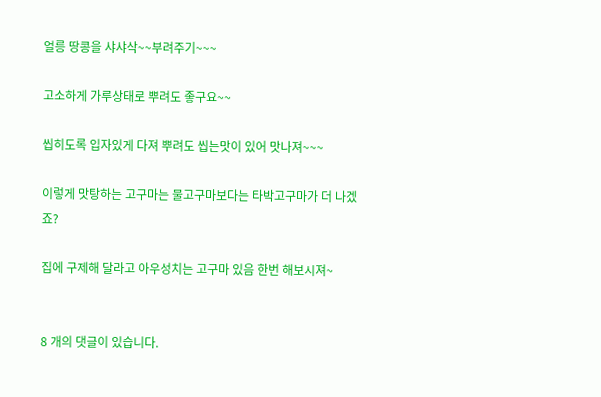얼릉 땅콩을 샤샤삭~~부려주기~~~

고소하게 가루상태로 뿌려도 좋구요~~

씹히도록 입자있게 다져 뿌려도 씹는맛이 있어 맛나져~~~

이렇게 맛탕하는 고구마는 물고구마보다는 타박고구마가 더 나겠죠?

집에 구제해 달라고 아우성치는 고구마 있음 한번 해보시져~


8 개의 댓글이 있습니다.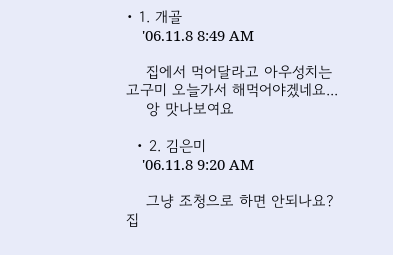• 1. 개골
    '06.11.8 8:49 AM

    집에서 먹어달라고 아우성치는 고구미 오늘가서 해먹어야겠네요...
    앙 맛나보여요

  • 2. 김은미
    '06.11.8 9:20 AM

    그냥 조청으로 하면 안되나요? 집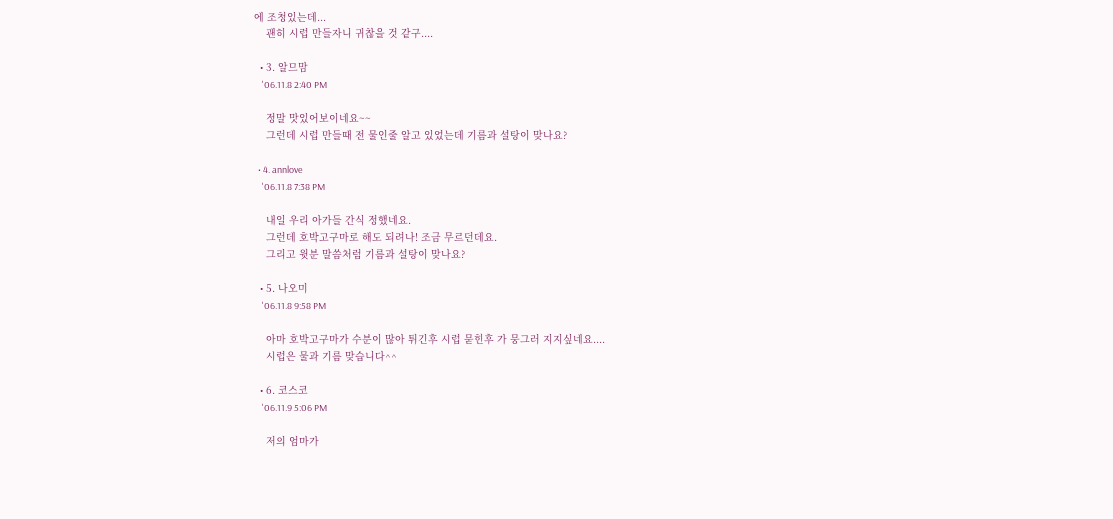에 조청있는데...
    괜히 시럽 만들자니 귀찮을 것 같구....

  • 3. 알므맘
    '06.11.8 2:40 PM

    정말 맛있어보이네요~~
    그런데 시럽 만들때 전 물인줄 알고 있었는데 기름과 설탕이 맞나요?

  • 4. annlove
    '06.11.8 7:38 PM

    내일 우리 아가들 간식 정했네요.
    그런데 호박고구마로 해도 되려나! 조금 무르던데요.
    그리고 윗분 말씀처럼 기름과 설탕이 맞나요?

  • 5. 나오미
    '06.11.8 9:58 PM

    아마 호박고구마가 수분이 많아 튀긴후 시럽 묻힌후 가 뭉그러 지지싶네요....
    시럽은 물과 기름 맞습니다^^

  • 6. 코스코
    '06.11.9 5:06 PM

    저의 엄마가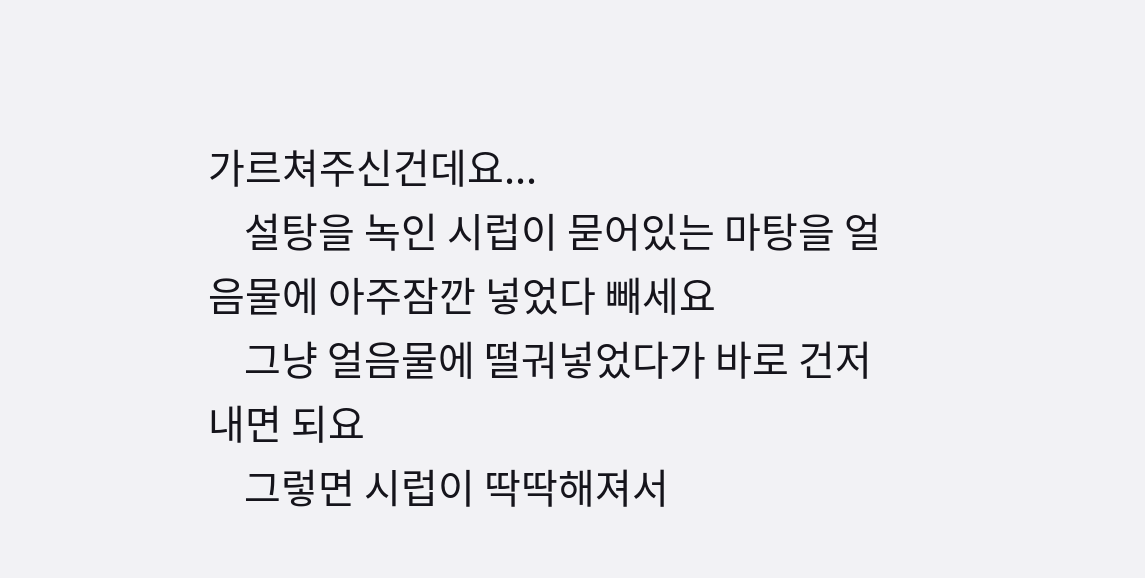가르쳐주신건데요...
    설탕을 녹인 시럽이 묻어있는 마탕을 얼음물에 아주잠깐 넣었다 빼세요
    그냥 얼음물에 떨궈넣었다가 바로 건저내면 되요
    그렇면 시럽이 딱딱해져서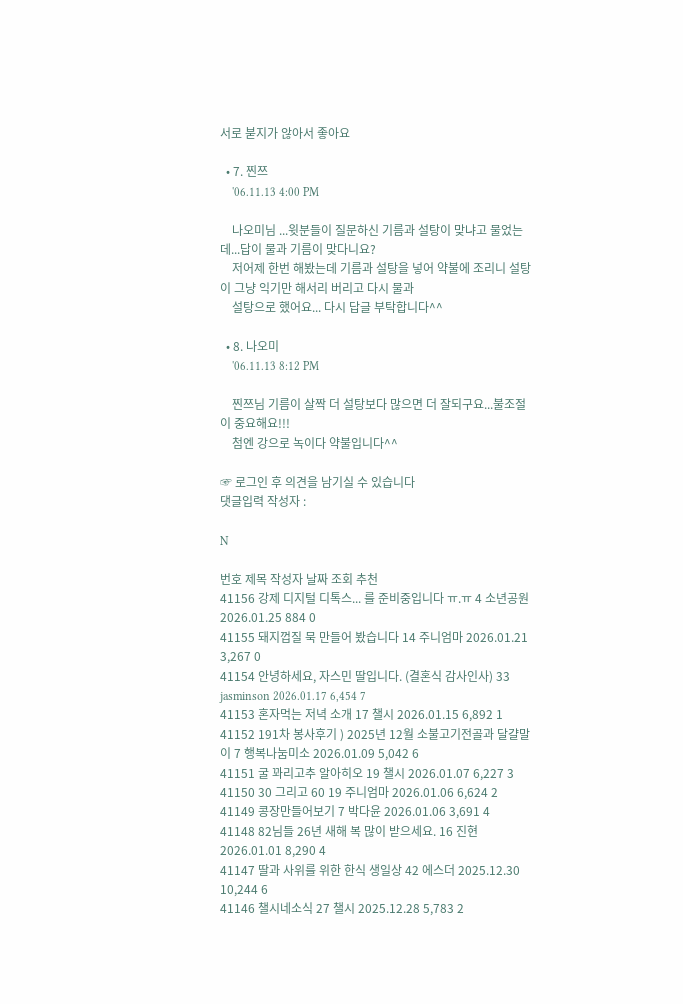서로 붇지가 않아서 좋아요

  • 7. 찐쯔
    '06.11.13 4:00 PM

    나오미님 ...윗분들이 질문하신 기름과 설탕이 맞냐고 물었는데...답이 물과 기름이 맞다니요?
    저어제 한번 해봤는데 기름과 설탕을 넣어 약불에 조리니 설탕이 그냥 익기만 해서리 버리고 다시 물과
    설탕으로 했어요... 다시 답글 부탁합니다^^

  • 8. 나오미
    '06.11.13 8:12 PM

    찐쯔님 기름이 살짝 더 설탕보다 많으면 더 잘되구요...불조절이 중요해요!!!
    첨엔 강으로 녹이다 약불입니다^^

☞ 로그인 후 의견을 남기실 수 있습니다
댓글입력 작성자 :

N

번호 제목 작성자 날짜 조회 추천
41156 강제 디지털 디톡스... 를 준비중입니다 ㅠ.ㅠ 4 소년공원 2026.01.25 884 0
41155 돼지껍질 묵 만들어 봤습니다 14 주니엄마 2026.01.21 3,267 0
41154 안녕하세요, 자스민 딸입니다. (결혼식 감사인사) 33 jasminson 2026.01.17 6,454 7
41153 혼자먹는 저녁 소개 17 챌시 2026.01.15 6,892 1
41152 191차 봉사후기 ) 2025년 12월 소불고기전골과 달걀말이 7 행복나눔미소 2026.01.09 5,042 6
41151 굴 꽈리고추 알아히오 19 챌시 2026.01.07 6,227 3
41150 30 그리고 60 19 주니엄마 2026.01.06 6,624 2
41149 콩장만들어보기 7 박다윤 2026.01.06 3,691 4
41148 82님들 26년 새해 복 많이 받으세요. 16 진현 2026.01.01 8,290 4
41147 딸과 사위를 위한 한식 생일상 42 에스더 2025.12.30 10,244 6
41146 챌시네소식 27 챌시 2025.12.28 5,783 2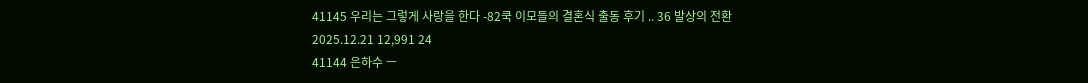41145 우리는 그렇게 사랑을 한다 -82쿡 이모들의 결혼식 출동 후기 .. 36 발상의 전환 2025.12.21 12,991 24
41144 은하수 ㅡ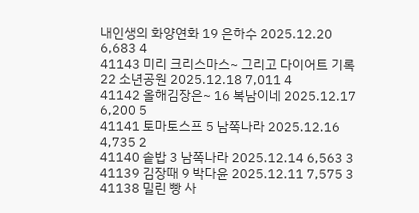내인생의 화양연화 19 은하수 2025.12.20 6,683 4
41143 미리 크리스마스~ 그리고 다이어트 기록 22 소년공원 2025.12.18 7,011 4
41142 올해김장은~ 16 복남이네 2025.12.17 6,200 5
41141 토마토스프 5 남쪽나라 2025.12.16 4,735 2
41140 솥밥 3 남쪽나라 2025.12.14 6,563 3
41139 김장때 9 박다윤 2025.12.11 7,575 3
41138 밀린 빵 사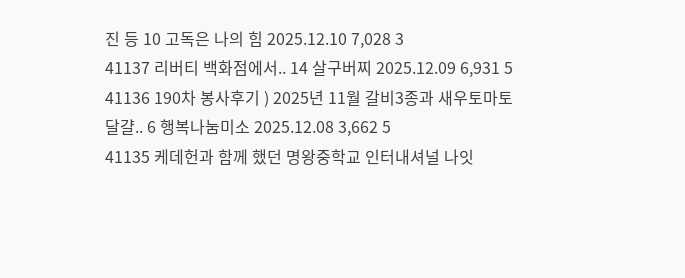진 등 10 고독은 나의 힘 2025.12.10 7,028 3
41137 리버티 백화점에서.. 14 살구버찌 2025.12.09 6,931 5
41136 190차 봉사후기 ) 2025년 11월 갈비3종과 새우토마토달걀.. 6 행복나눔미소 2025.12.08 3,662 5
41135 케데헌과 함께 했던 명왕중학교 인터내셔널 나잇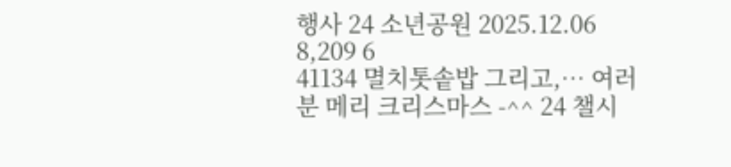행사 24 소년공원 2025.12.06 8,209 6
41134 멸치톳솥밥 그리고,… 여러분 메리 크리스마스 -^^ 24 챌시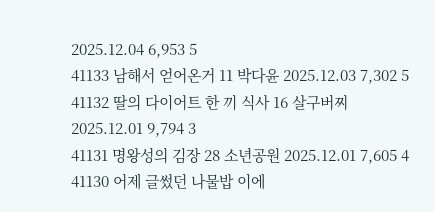2025.12.04 6,953 5
41133 남해서 얻어온거 11 박다윤 2025.12.03 7,302 5
41132 딸의 다이어트 한 끼 식사 16 살구버찌 2025.12.01 9,794 3
41131 명왕성의 김장 28 소년공원 2025.12.01 7,605 4
41130 어제 글썼던 나물밥 이에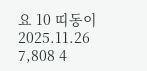요 10 띠동이 2025.11.26 7,808 4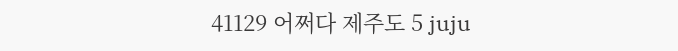41129 어쩌다 제주도 5 juju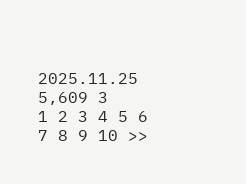2025.11.25 5,609 3
1 2 3 4 5 6 7 8 9 10 >>